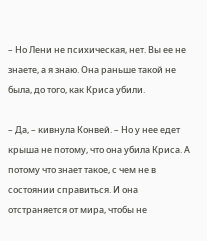– Но Лени не психическая, нет. Вы ее не знаете, а я знаю. Она раньше такой не была, до того, как Криса убили.

– Да, – кивнула Конвей. – Но у нее едет крыша не потому, что она убила Криса. А потому что знает такое, с чем не в состоянии справиться. И она отстраняется от мира, чтобы не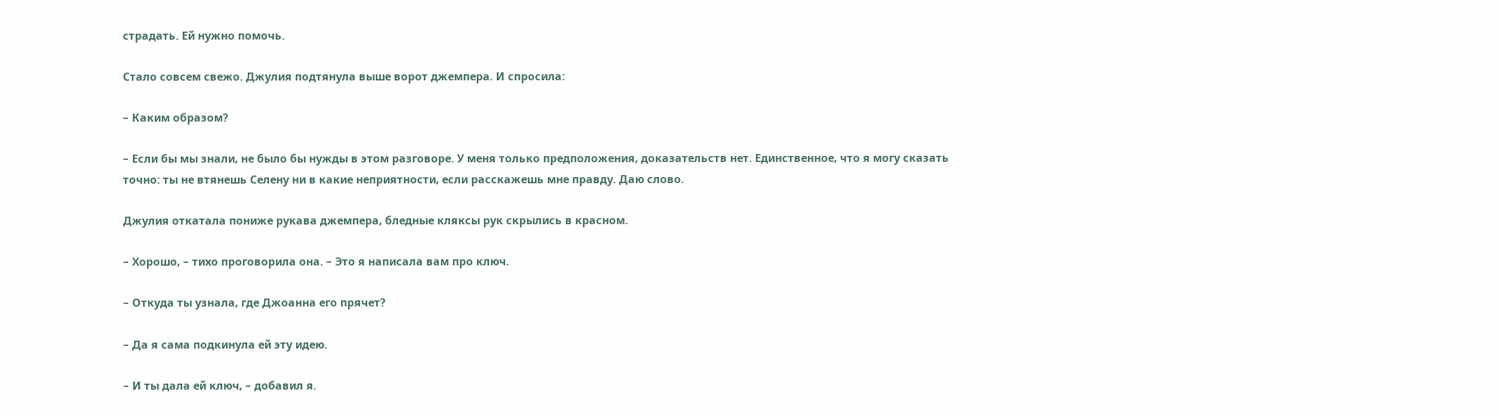страдать. Ей нужно помочь.

Стало совсем свежо. Джулия подтянула выше ворот джемпера. И спросила:

– Каким образом?

– Если бы мы знали, не было бы нужды в этом разговоре. У меня только предположения, доказательств нет. Единственное, что я могу сказать точно: ты не втянешь Селену ни в какие неприятности, если расскажешь мне правду. Даю слово.

Джулия откатала пониже рукава джемпера, бледные кляксы рук скрылись в красном.

– Хорошо, – тихо проговорила она. – Это я написала вам про ключ.

– Откуда ты узнала, где Джоанна его прячет?

– Да я сама подкинула ей эту идею.

– И ты дала ей ключ, – добавил я.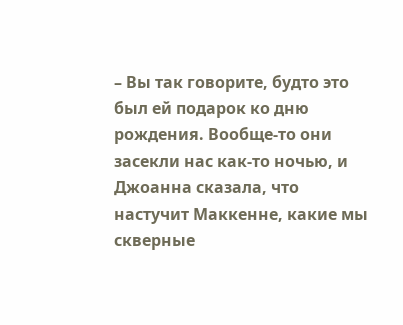– Вы так говорите, будто это был ей подарок ко дню рождения. Вообще-то они засекли нас как-то ночью, и Джоанна сказала, что настучит Маккенне, какие мы скверные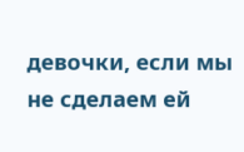девочки, если мы не сделаем ей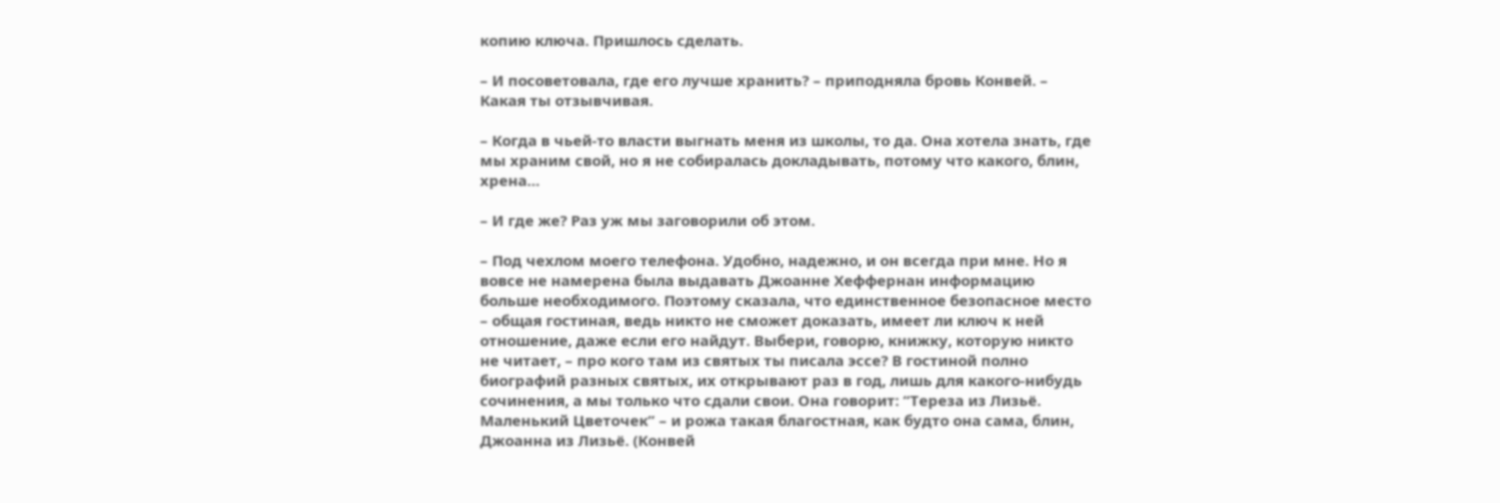копию ключа. Пришлось сделать.

– И посоветовала, где его лучше хранить? – приподняла бровь Конвей. – Какая ты отзывчивая.

– Когда в чьей-то власти выгнать меня из школы, то да. Она хотела знать, где мы храним свой, но я не собиралась докладывать, потому что какого, блин, хрена…

– И где же? Раз уж мы заговорили об этом.

– Под чехлом моего телефона. Удобно, надежно, и он всегда при мне. Но я вовсе не намерена была выдавать Джоанне Хеффернан информацию больше необходимого. Поэтому сказала, что единственное безопасное место – общая гостиная, ведь никто не сможет доказать, имеет ли ключ к ней отношение, даже если его найдут. Выбери, говорю, книжку, которую никто не читает, – про кого там из святых ты писала эссе? В гостиной полно биографий разных святых, их открывают раз в год, лишь для какого-нибудь сочинения, а мы только что сдали свои. Она говорит: “Тереза из Лизьё. Маленький Цветочек” – и рожа такая благостная, как будто она сама, блин, Джоанна из Лизьё. (Конвей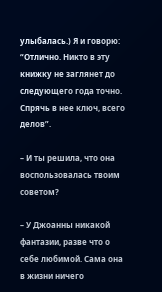улыбалась.) Я и говорю: “Отлично. Никто в эту книжку не заглянет до следующего года точно. Спрячь в нее ключ, всего делов”.

– И ты решила, что она воспользовалась твоим советом?

– У Джоанны никакой фантазии, разве что о себе любимой. Сама она в жизни ничего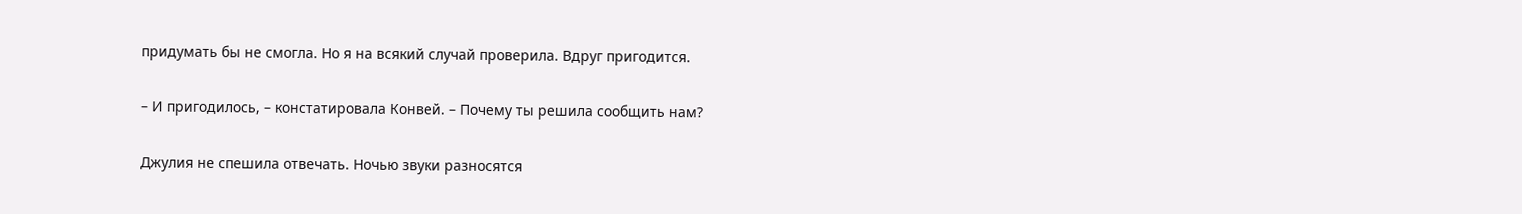придумать бы не смогла. Но я на всякий случай проверила. Вдруг пригодится.

– И пригодилось, – констатировала Конвей. – Почему ты решила сообщить нам?

Джулия не спешила отвечать. Ночью звуки разносятся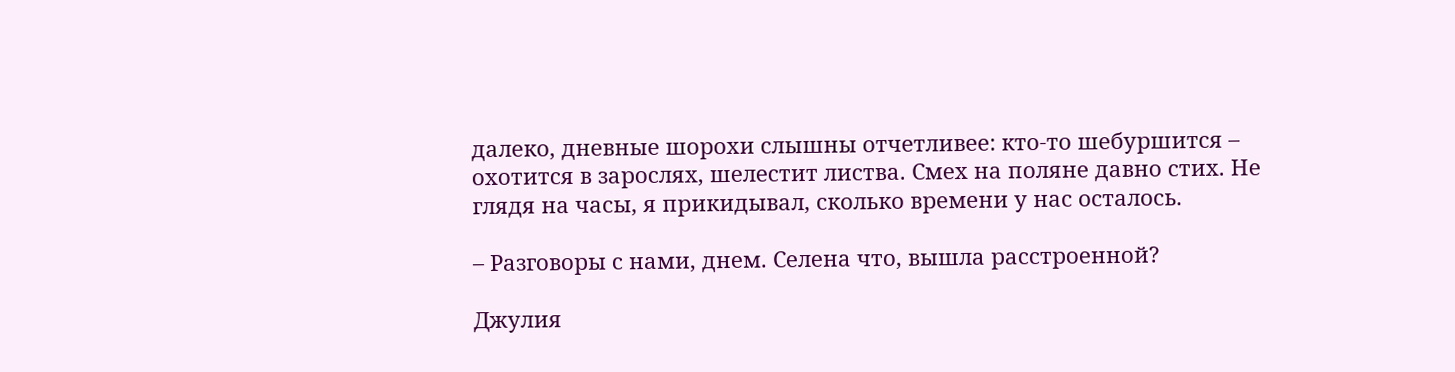далеко, дневные шорохи слышны отчетливее: кто-то шебуршится – охотится в зарослях, шелестит листва. Смех на поляне давно стих. Не глядя на часы, я прикидывал, сколько времени у нас осталось.

– Разговоры с нами, днем. Селена что, вышла расстроенной?

Джулия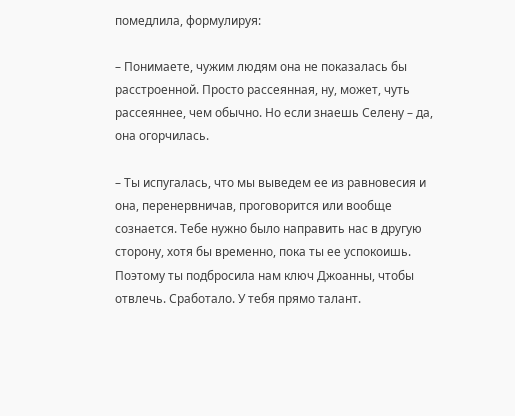помедлила, формулируя:

– Понимаете, чужим людям она не показалась бы расстроенной. Просто рассеянная, ну, может, чуть рассеяннее, чем обычно. Но если знаешь Селену – да, она огорчилась.

– Ты испугалась, что мы выведем ее из равновесия и она, перенервничав, проговорится или вообще сознается. Тебе нужно было направить нас в другую сторону, хотя бы временно, пока ты ее успокоишь. Поэтому ты подбросила нам ключ Джоанны, чтобы отвлечь. Сработало. У тебя прямо талант.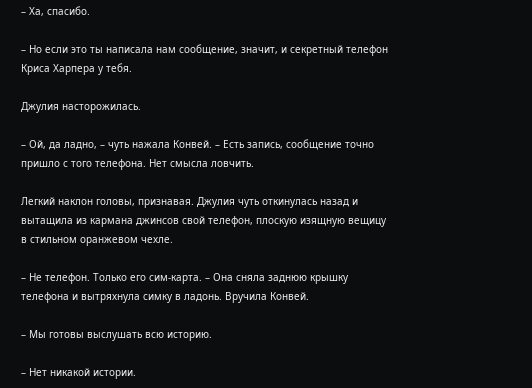– Ха, спасибо.

– Но если это ты написала нам сообщение, значит, и секретный телефон Криса Харпера у тебя.

Джулия насторожилась.

– Ой, да ладно, – чуть нажала Конвей. – Есть запись, сообщение точно пришло с того телефона. Нет смысла ловчить.

Легкий наклон головы, признавая. Джулия чуть откинулась назад и вытащила из кармана джинсов свой телефон, плоскую изящную вещицу в стильном оранжевом чехле.

– Не телефон. Только его сим-карта. – Она сняла заднюю крышку телефона и вытряхнула симку в ладонь. Вручила Конвей.

– Мы готовы выслушать всю историю.

– Нет никакой истории.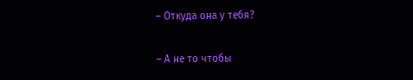– Откуда она у тебя?

– А не то чтобы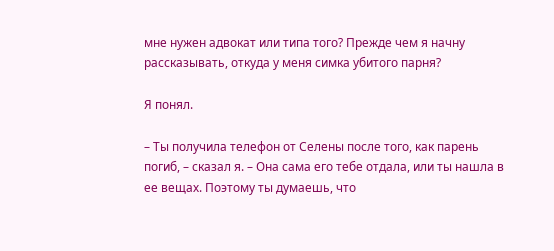мне нужен адвокат или типа того? Прежде чем я начну рассказывать, откуда у меня симка убитого парня?

Я понял.

– Ты получила телефон от Селены после того, как парень погиб, – сказал я. – Она сама его тебе отдала, или ты нашла в ее вещах. Поэтому ты думаешь, что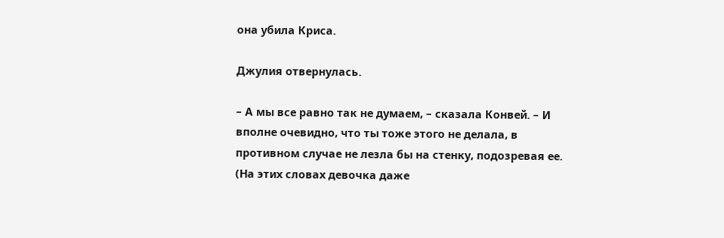она убила Криса.

Джулия отвернулась.

– А мы все равно так не думаем, – сказала Конвей. – И вполне очевидно, что ты тоже этого не делала, в противном случае не лезла бы на стенку, подозревая ее. (На этих словах девочка даже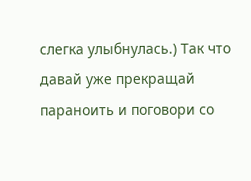слегка улыбнулась.) Так что давай уже прекращай параноить и поговори со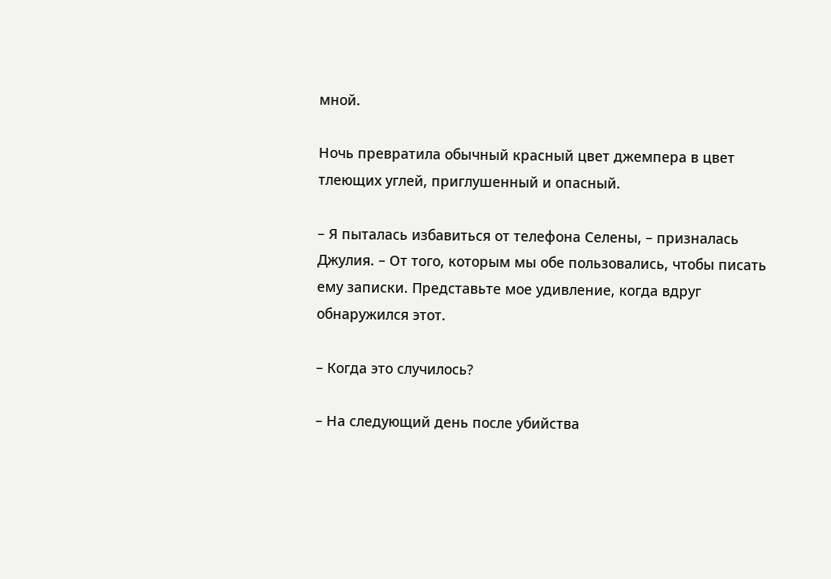мной.

Ночь превратила обычный красный цвет джемпера в цвет тлеющих углей, приглушенный и опасный.

– Я пыталась избавиться от телефона Селены, – призналась Джулия. – От того, которым мы обе пользовались, чтобы писать ему записки. Представьте мое удивление, когда вдруг обнаружился этот.

– Когда это случилось?

– На следующий день после убийства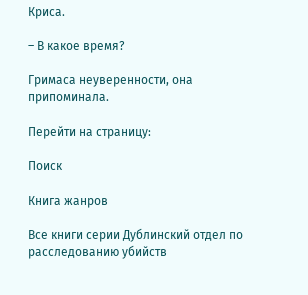Криса.

– В какое время?

Гримаса неуверенности, она припоминала.

Перейти на страницу:

Поиск

Книга жанров

Все книги серии Дублинский отдел по расследованию убийств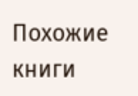Похожие книги